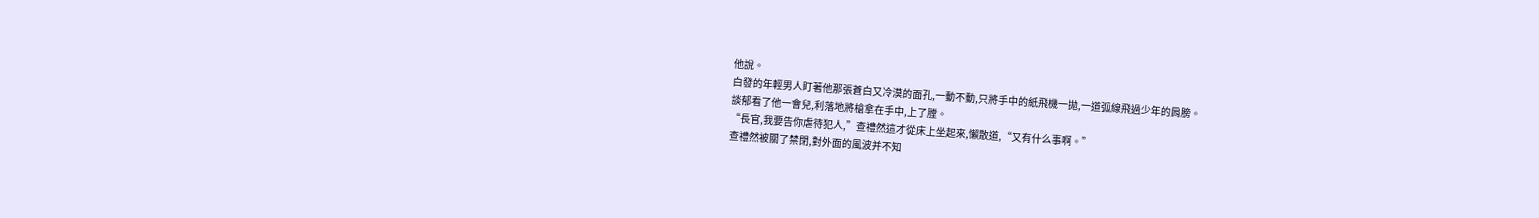他說。
白發的年輕男人盯著他那張蒼白又冷漠的面孔,一動不動,只將手中的紙飛機一拋,一道弧線飛過少年的肩膀。
談郁看了他一會兒,利落地將槍拿在手中,上了膛。
“長官,我要告你虐待犯人,”查禮然這才從床上坐起來,懶散道,“又有什么事啊。”
查禮然被關了禁閉,對外面的風波并不知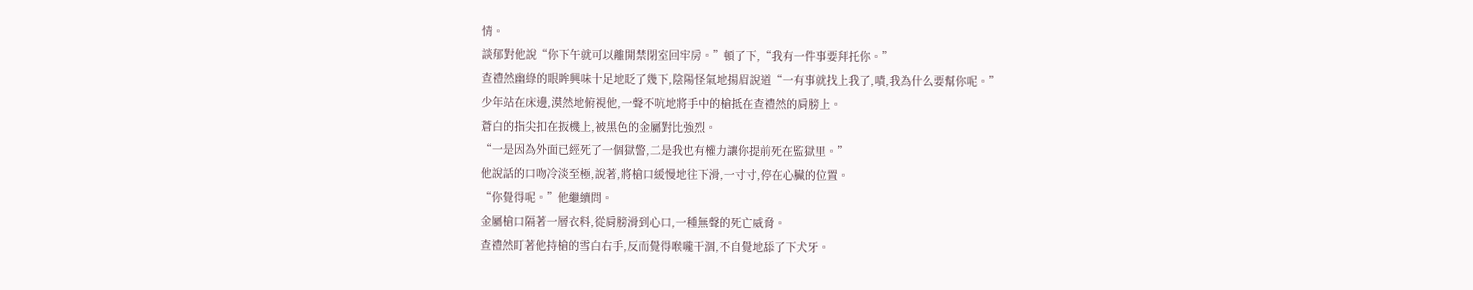情。
談郁對他說“你下午就可以離開禁閉室回牢房。”頓了下,“我有一件事要拜托你。”
查禮然幽綠的眼眸興味十足地眨了幾下,陰陽怪氣地揚眉說道“一有事就找上我了,嘖,我為什么要幫你呢。”
少年站在床邊,漠然地俯視他,一聲不吭地將手中的槍抵在查禮然的肩膀上。
蒼白的指尖扣在扳機上,被黑色的金屬對比強烈。
“一是因為外面已經死了一個獄警,二是我也有權力讓你提前死在監獄里。”
他說話的口吻冷淡至極,說著,將槍口緩慢地往下滑,一寸寸,停在心臟的位置。
“你覺得呢。”他繼續問。
金屬槍口隔著一層衣料,從肩膀滑到心口,一種無聲的死亡威脅。
查禮然盯著他持槍的雪白右手,反而覺得喉嚨干涸,不自覺地舔了下犬牙。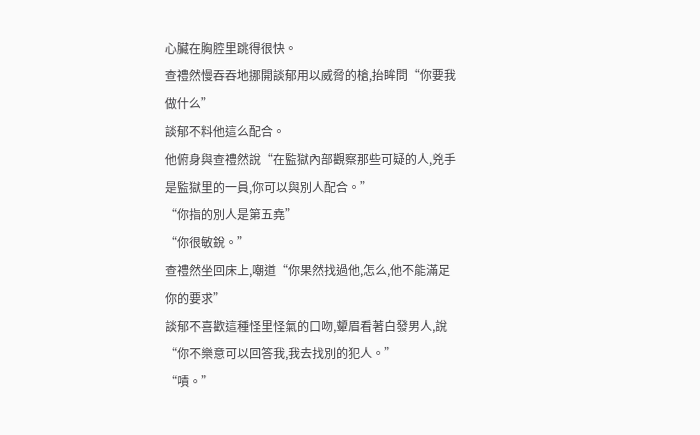心臟在胸腔里跳得很快。
查禮然慢吞吞地挪開談郁用以威脅的槍,抬眸問“你要我做什么”
談郁不料他這么配合。
他俯身與查禮然說“在監獄內部觀察那些可疑的人,兇手是監獄里的一員,你可以與別人配合。”
“你指的別人是第五堯”
“你很敏銳。”
查禮然坐回床上,嘲道“你果然找過他,怎么,他不能滿足你的要求”
談郁不喜歡這種怪里怪氣的口吻,顰眉看著白發男人,說“你不樂意可以回答我,我去找別的犯人。”
“嘖。”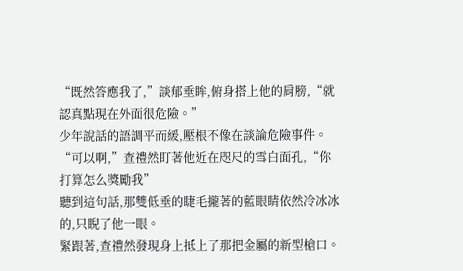“既然答應我了,”談郁垂眸,俯身搭上他的肩膀,“就認真點現在外面很危險。”
少年說話的語調平而緩,壓根不像在談論危險事件。
“可以啊,”查禮然盯著他近在咫尺的雪白面孔,“你打算怎么獎勵我”
聽到這句話,那雙低垂的睫毛攏著的藍眼睛依然冷冰冰的,只睨了他一眼。
緊跟著,查禮然發現身上抵上了那把金屬的新型槍口。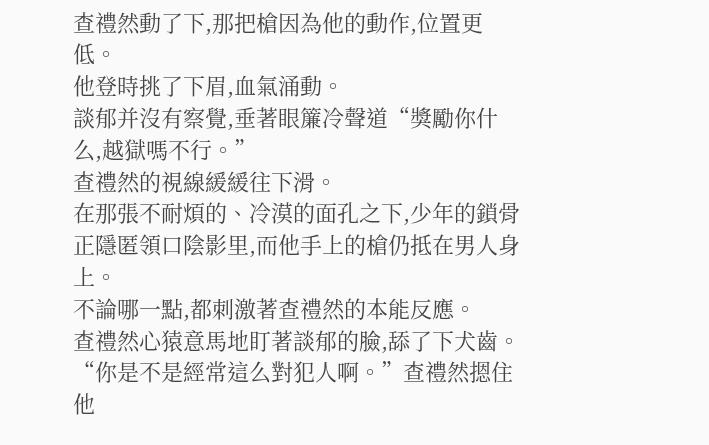查禮然動了下,那把槍因為他的動作,位置更低。
他登時挑了下眉,血氣涌動。
談郁并沒有察覺,垂著眼簾冷聲道“獎勵你什么,越獄嗎不行。”
查禮然的視線緩緩往下滑。
在那張不耐煩的、冷漠的面孔之下,少年的鎖骨正隱匿領口陰影里,而他手上的槍仍抵在男人身上。
不論哪一點,都刺激著查禮然的本能反應。
查禮然心猿意馬地盯著談郁的臉,舔了下犬齒。
“你是不是經常這么對犯人啊。”查禮然摁住他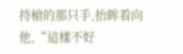持槍的那只手,抬眸看向他,“這樣不好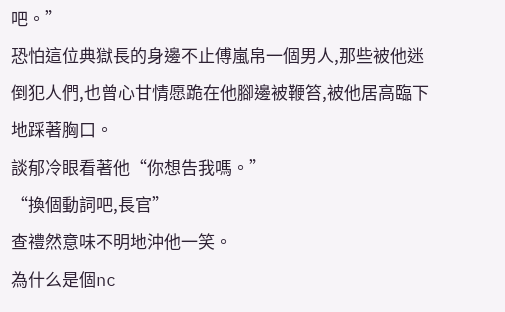吧。”
恐怕這位典獄長的身邊不止傅嵐帛一個男人,那些被他迷倒犯人們,也曾心甘情愿跪在他腳邊被鞭笞,被他居高臨下地踩著胸口。
談郁冷眼看著他“你想告我嗎。”
“換個動詞吧,長官”
查禮然意味不明地沖他一笑。
為什么是個nc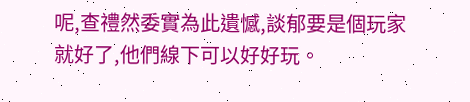呢,查禮然委實為此遺憾,談郁要是個玩家就好了,他們線下可以好好玩。